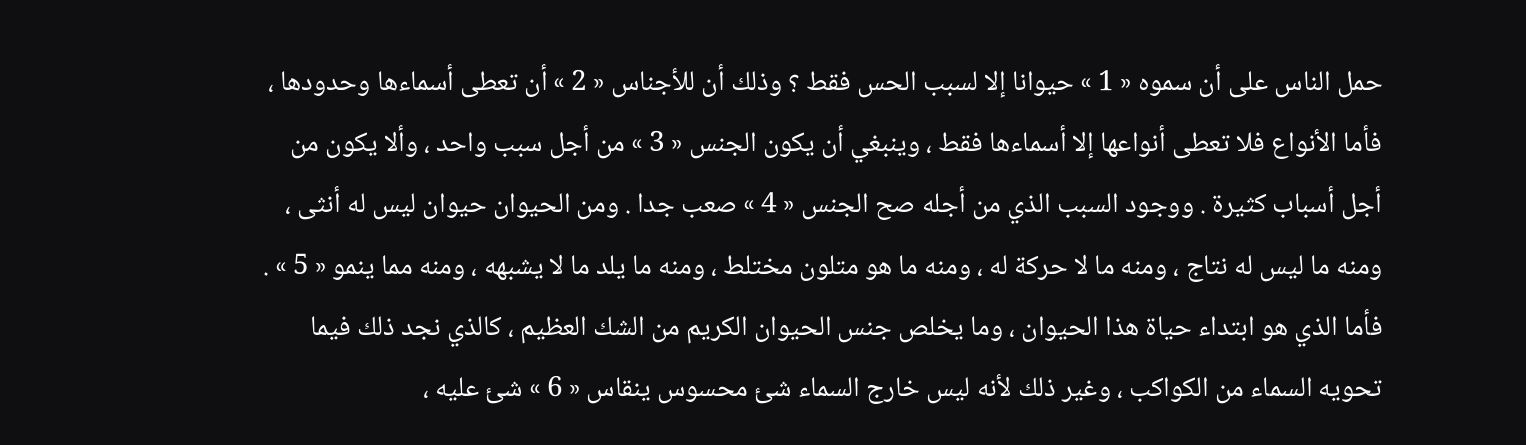حمل الناس على أن سموه « 1 » حيوانا إلا لسبب الحس فقط ؟ وذلك أن للأجناس « 2 » أن تعطى أسماءها وحدودها ، فأما الأنواع فلا تعطى أنواعها إلا أسماءها فقط ، وينبغي أن يكون الجنس « 3 » من أجل سبب واحد ، وألا يكون من أجل أسباب كثيرة . ووجود السبب الذي من أجله صح الجنس « 4 » صعب جدا . ومن الحيوان حيوان ليس له أنثى ، ومنه ما ليس له نتاج ، ومنه ما لا حركة له ، ومنه ما هو متلون مختلط ، ومنه ما يلد ما لا يشبهه ، ومنه مما ينمو « 5 » . فأما الذي هو ابتداء حياة هذا الحيوان ، وما يخلص جنس الحيوان الكريم من الشك العظيم ، كالذي نجد ذلك فيما تحويه السماء من الكواكب ، وغير ذلك لأنه ليس خارج السماء شئ محسوس ينقاس « 6 » شئ عليه ،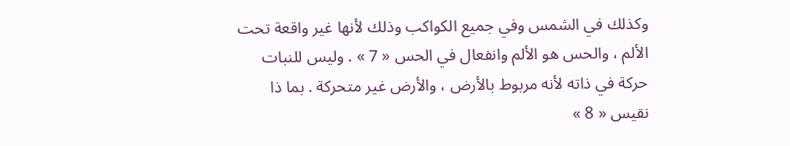وكذلك في الشمس وفي جميع الكواكب وذلك لأنها غير واقعة تحت الألم ، والحس هو الألم وانفعال في الحس « 7 » . وليس للنبات حركة في ذاته لأنه مربوط بالأرض ، والأرض غير متحركة . بما ذا نقيس « 8 »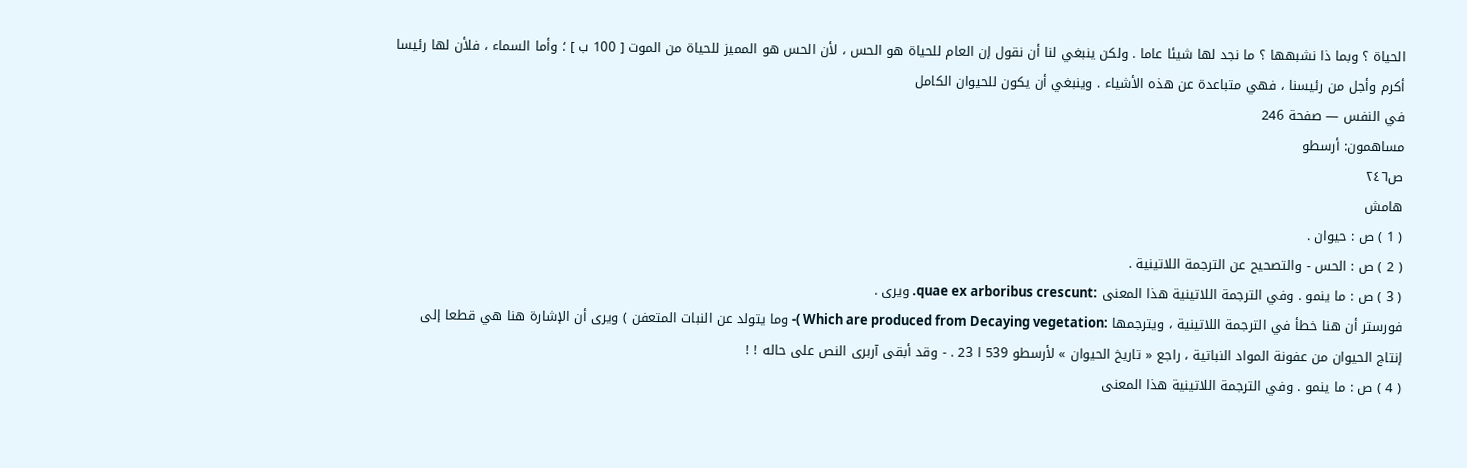الحياة ؟ وبما ذا نشبهها ؟ ما نجد لها شيئا عاما . ولكن ينبغي لنا أن نقول إن العام للحياة هو الحس ، لأن الحس هو المميز للحياة من الموت [ 100 ب ] ؛ وأما السماء ، فلأن لها رئيسا أكرم وأجل من رئيسنا ، فهي متباعدة عن هذه الأشياء . وينبغي أن يكون للحيوان الكامل
في النفس — صفحة 246
مساهمون: أرسطو
ص٢٤٦
هامش
( 1 ) ص : حيوان .
( 2 ) ص : الحس - والتصحيح عن الترجمة اللاتينية .
( 3 ) ص : ما ينمو . وفي الترجمة اللاتينية هذا المعنى :quae ex arboribus crescunt. ويرى .
فورستر أن هنا خطأ في الترجمة اللاتينية ، ويترجمها :Which are produced from Decaying vegetation )- وما يتولد عن النبات المتعفن ) ويرى أن الإشارة هنا هي قطعا إلى إنتاج الحيوان من عفونة المواد النباتية ، راجع « تاريخ الحيوان » لأرسطو 539 ا 23 . - وقد أبقى آربرى النص على حاله ! !
( 4 ) ص : ما ينمو . وفي الترجمة اللاتينية هذا المعنى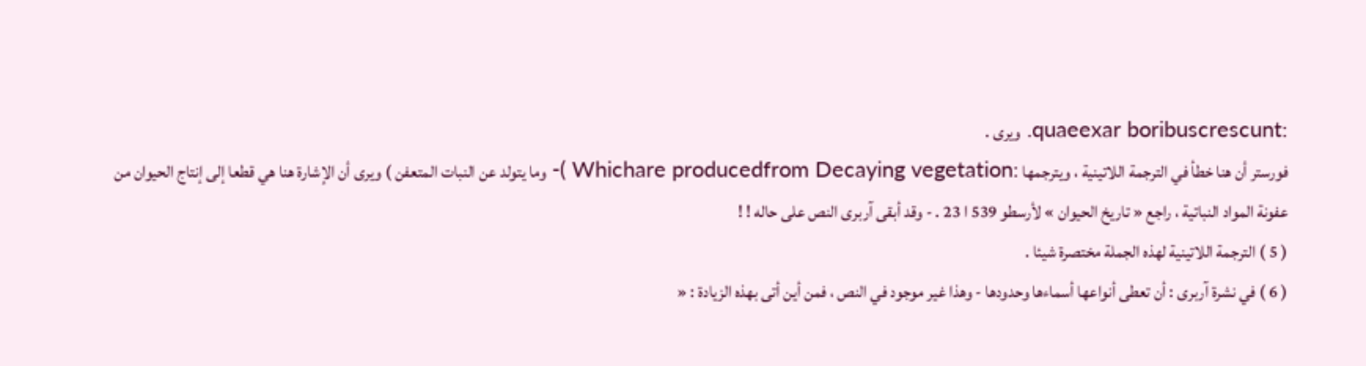:quaeexar boribuscrescunt. ويرى .
فورستر أن هنا خطأ في الترجمة اللاتينية ، ويترجمها :Whichare producedfrom Decaying vegetation )- وما يتولد عن النبات المتعفن ) ويرى أن الإشارة هنا هي قطعا إلى إنتاج الحيوان من عفونة المواد النباتية ، راجع « تاريخ الحيوان » لأرسطو 539 ا 23 . - وقد أبقى آربرى النص على حاله ! !
( 5 ) الترجمة اللاتينية لهذه الجملة مختصرة شيئا .
( 6 ) في نشرة آربرى : أن تعطى أنواعها أسماءها وحدودها - وهذا غير موجود في النص ، فمن أين أتى بهذه الزيادة : «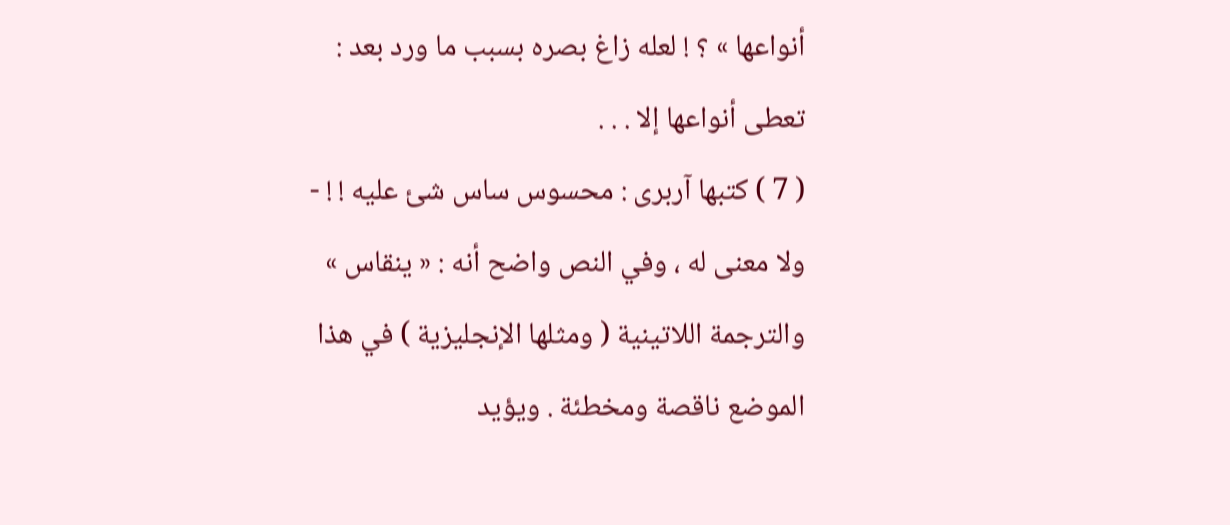أنواعها » ؟ ! لعله زاغ بصره بسبب ما ورد بعد : تعطى أنواعها إلا . . .
( 7 ) كتبها آربرى : محسوس ساس شئ عليه ! ! - ولا معنى له ، وفي النص واضح أنه : « ينقاس » والترجمة اللاتينية ( ومثلها الإنجليزية ) في هذا الموضع ناقصة ومخطئة . ويؤيد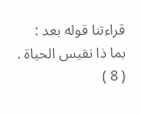قراءتنا قوله بعد :
بما ذا نقيس الحياة .
( 8 )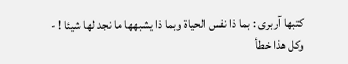كتبها آربرى : بما ذا نفس الحياة وبما ذا يشبهها ما نجد لها شيئا ! - وكل هذا خطأ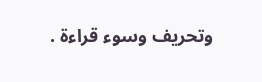وتحريف وسوء قراءة .